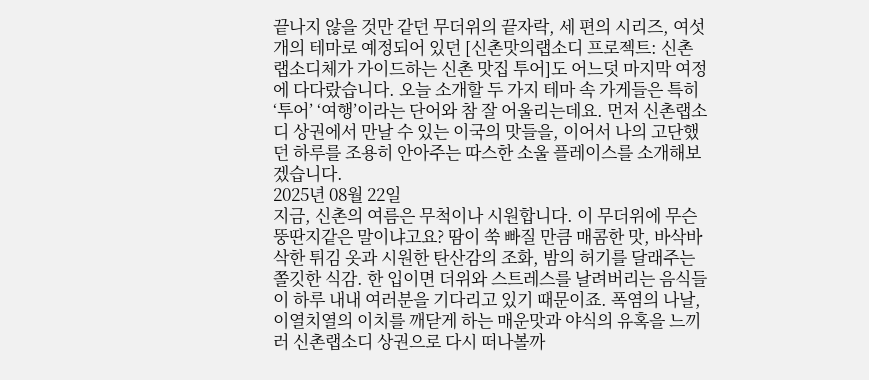끝나지 않을 것만 같던 무더위의 끝자락, 세 편의 시리즈, 여섯 개의 테마로 예정되어 있던 [신촌맛의랩소디 프로젝트: 신촌랩소디체가 가이드하는 신촌 맛집 투어]도 어느덧 마지막 여정에 다다랐습니다. 오늘 소개할 두 가지 테마 속 가게들은 특히 ‘투어’ ‘여행’이라는 단어와 참 잘 어울리는데요. 먼저 신촌랩소디 상권에서 만날 수 있는 이국의 맛들을, 이어서 나의 고단했던 하루를 조용히 안아주는 따스한 소울 플레이스를 소개해보겠습니다.
2025년 08월 22일
지금, 신촌의 여름은 무척이나 시원합니다. 이 무더위에 무슨 뚱딴지같은 말이냐고요? 땀이 쑥 빠질 만큼 매콤한 맛, 바삭바삭한 튀김 옷과 시원한 탄산감의 조화, 밤의 허기를 달래주는 쫄깃한 식감. 한 입이면 더위와 스트레스를 날려버리는 음식들이 하루 내내 여러분을 기다리고 있기 때문이죠. 폭염의 나날, 이열치열의 이치를 깨닫게 하는 매운맛과 야식의 유혹을 느끼러 신촌랩소디 상권으로 다시 떠나볼까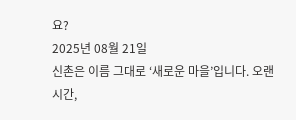요?
2025년 08월 21일
신촌은 이름 그대로 ‘새로운 마을’입니다. 오랜 시간,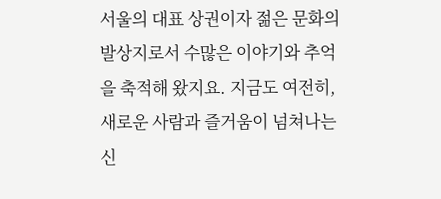서울의 대표 상권이자 젊은 문화의 발상지로서 수많은 이야기와 추억을 축적해 왔지요. 지금도 여전히, 새로운 사람과 즐거움이 넘쳐나는 신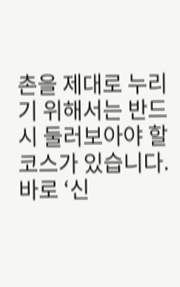촌을 제대로 누리기 위해서는 반드시 둘러보아야 할 코스가 있습니다. 바로 ‘신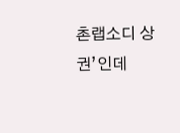촌랩소디 상권’인데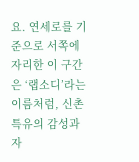요. 연세로를 기준으로 서쪽에 자리한 이 구간은 ‘랩소디’라는 이름처럼, 신촌 특유의 감성과 자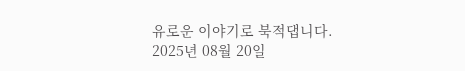유로운 이야기로 북적댑니다.
2025년 08월 20일